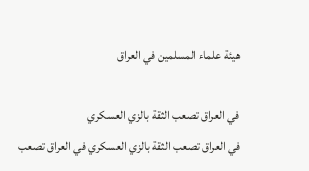هيئة علماء المسلمين في العراق

في العراق تصعب الثقة بالزي العسكري
في العراق تصعب الثقة بالزي العسكري في العراق تصعب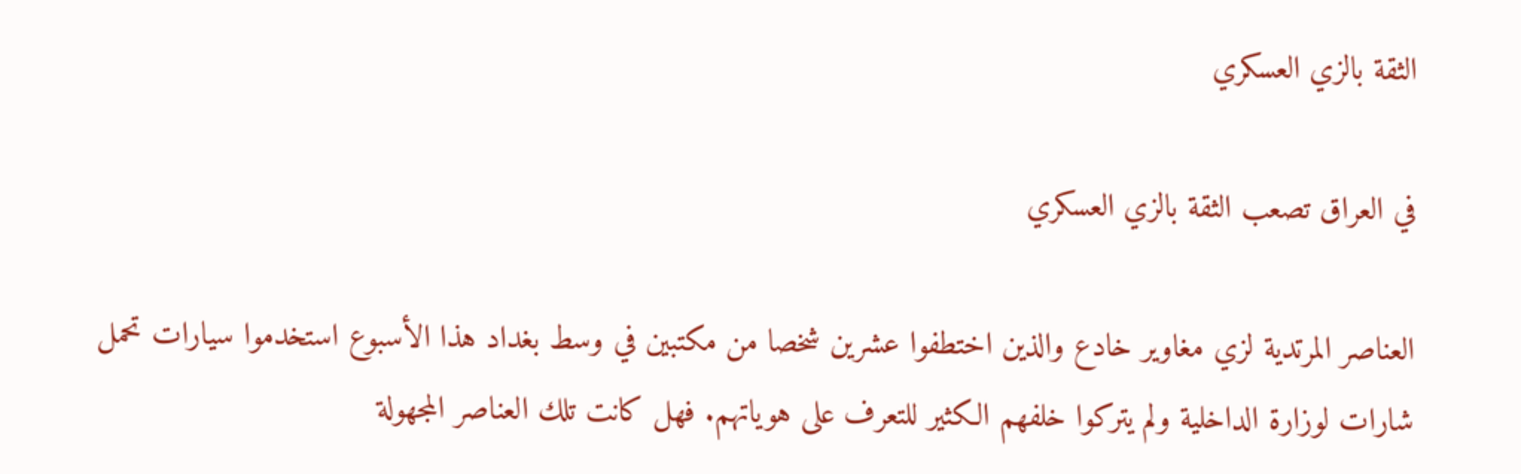الثقة بالزي العسكري

في العراق تصعب الثقة بالزي العسكري

العناصر المرتدية لزي مغاوير خادع والذين اختطفوا عشرين شخصا من مكتبين في وسط بغداد هذا الأسبوع استخدموا سيارات تحمل شارات لوزارة الداخلية ولم يتركوا خلفهم الكثير للتعرف على هوياتهم. فهل كانت تلك العناصر المجهولة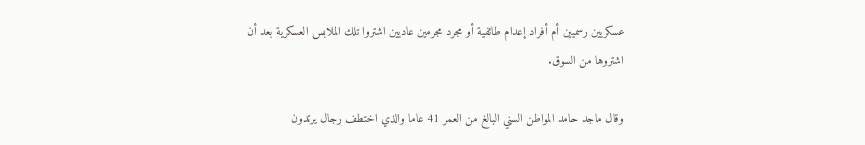عسكريين رسميين أم أفراد إعدام طائفية أو مجرد مجرمين عاديين اشتروا تلك الملابس العسكرية بعد أن اشتروها من السوق.

وقال ماجد حامد المواطن السني البالغ من العمر 41 عاما والذي اختطف رجال يرتدون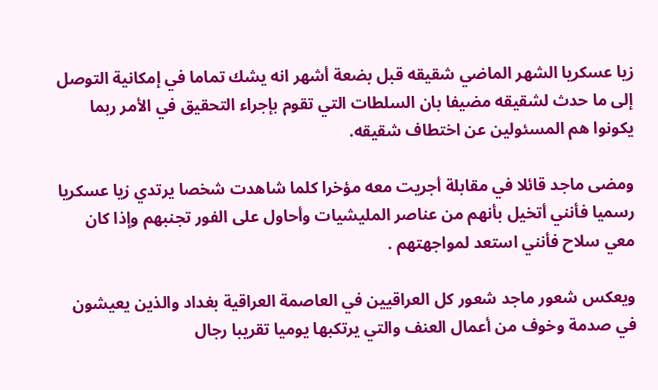زيا عسكريا الشهر الماضي شقيقه قبل بضعة أشهر انه يشك تماما في إمكانية التوصل إلى ما حدث لشقيقه مضيفا بان السلطات التي تقوم بإجراء التحقيق في الأمر ربما يكونوا هم المسئولين عن اختطاف شقيقه.

ومضى ماجد قائلا في مقابلة أجريت معه مؤخرا كلما شاهدت شخصا يرتدي زيا عسكريا رسميا فأنني أتخيل بأنهم من عناصر المليشيات وأحاول على الفور تجنبهم وإذا كان معي سلاح فأنني استعد لمواجهتهم .

ويعكس شعور ماجد شعور كل العراقيين في العاصمة العراقية بغداد والذين يعيشون في صدمة وخوف من أعمال العنف والتي يرتكبها يوميا تقريبا رجال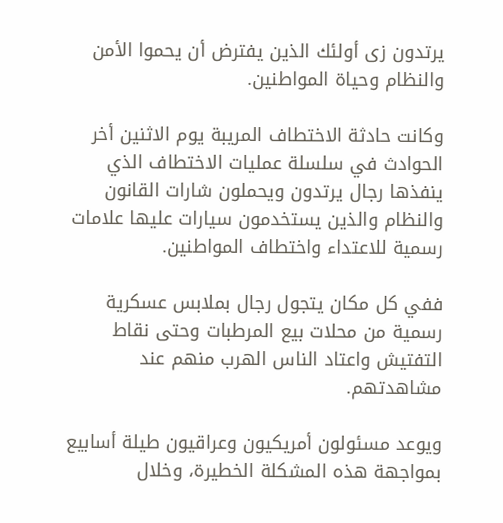يرتدون زى أولئك الذين يفترض أن يحموا الأمن والنظام وحياة المواطنين.

وكانت حادثة الاختطاف المريبة يوم الاثنين أخر الحوادث في سلسلة عمليات الاختطاف الذي ينفذها رجال يرتدون ويحملون شارات القانون والنظام والذين يستخدمون سيارات عليها علامات رسمية للاعتداء واختطاف المواطنين.

ففي كل مكان يتجول رجال بملابس عسكرية رسمية من محلات بيع المرطبات وحتى نقاط التفتيش واعتاد الناس الهرب منهم عند مشاهدتهم.

ويوعد مسئولون أمريكيون وعراقيون طيلة أسابيع بمواجهة هذه المشكلة الخطيرة، وخلال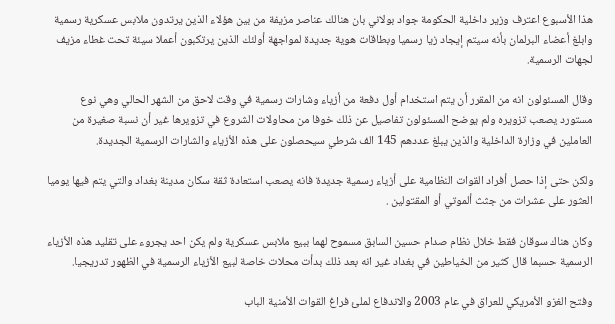هذا الأسبوع اعترف وزير داخلية الحكومة جواد بولاني بان هنالك عناصر مزيفة من بين هؤلاء الذين يرتدون ملابس عسكرية رسمية وابلغ أعضاء البرلمان بأنه سيتم إيجاد زيا رسميا وبطاقات هوية جديدة لمواجهة أولئك الذين يرتكبون أعملا سيئة تحت غطاء مزيف لجهات الرسمية.

وقال المسئولون انه من المقرر أن يتم استخدام أول دفعة من أزياء وشارات رسمية في وقت لاحق من الشهر الحالي وهي نوع مستورد يصعب تزويره ولم يوضح المسئولون تفاصيل عن ذلك خوفا من محاولات الشروع في تزويرها غير أن نسبة صغيرة من العاملين في وزارة الداخلية والذين يبلغ عددهم 145 الف شرطي سيحصلون على هذه الأزياء والشارات الرسمية الجديدة.

ولكن حتى إذا حصل أفراد القوات النظامية على أزياء رسمية جديدة فانه يصعب استعادة ثقة سكان مدينة بغداد والتي يتم فيها يوميا العثور على عشرات من جثث ألموتي أو المقتولين .

وكان هناك سوقان فقط خلال نظام صدام حسين السابق مسموح لهما ببيع ملابس عسكرية ولم يكن احد يجروء على تقليد هذه الأزياء الرسمية حسبما قال كثير من الخياطين في بغداد غير انه بعد ذلك بدأت محلات خاصة لبيع الأزياء الرسمية في الظهور تدريجيا.

وفتح الغزو الأمريكي للعراق في عام 2003 والاندفاع لملئ فراغ القوات الأمنية الباب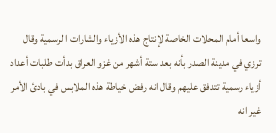واسعا أمام المحلات الخاصة لإنتاج هذه الأزياء والشارات ا لرسمية وقال ترزي في مدينة الصدر بأنه بعد ستة أشهر من غزو العراق بدأت طلبات أعداد أزياء رسمية تتدفق عليهم وقال انه رفض خياطة هذه الملابس في بادئ الأمر غير انه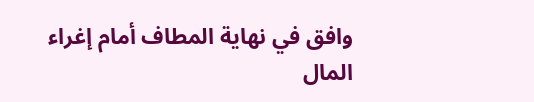وافق في نهاية المطاف أمام إغراء المال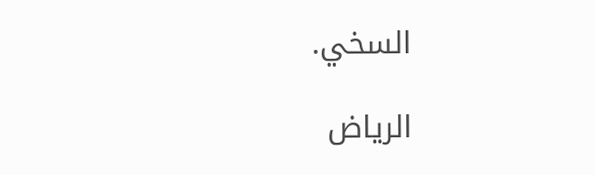السخي.

الرياض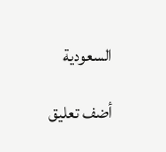السعودية

أضف تعليق